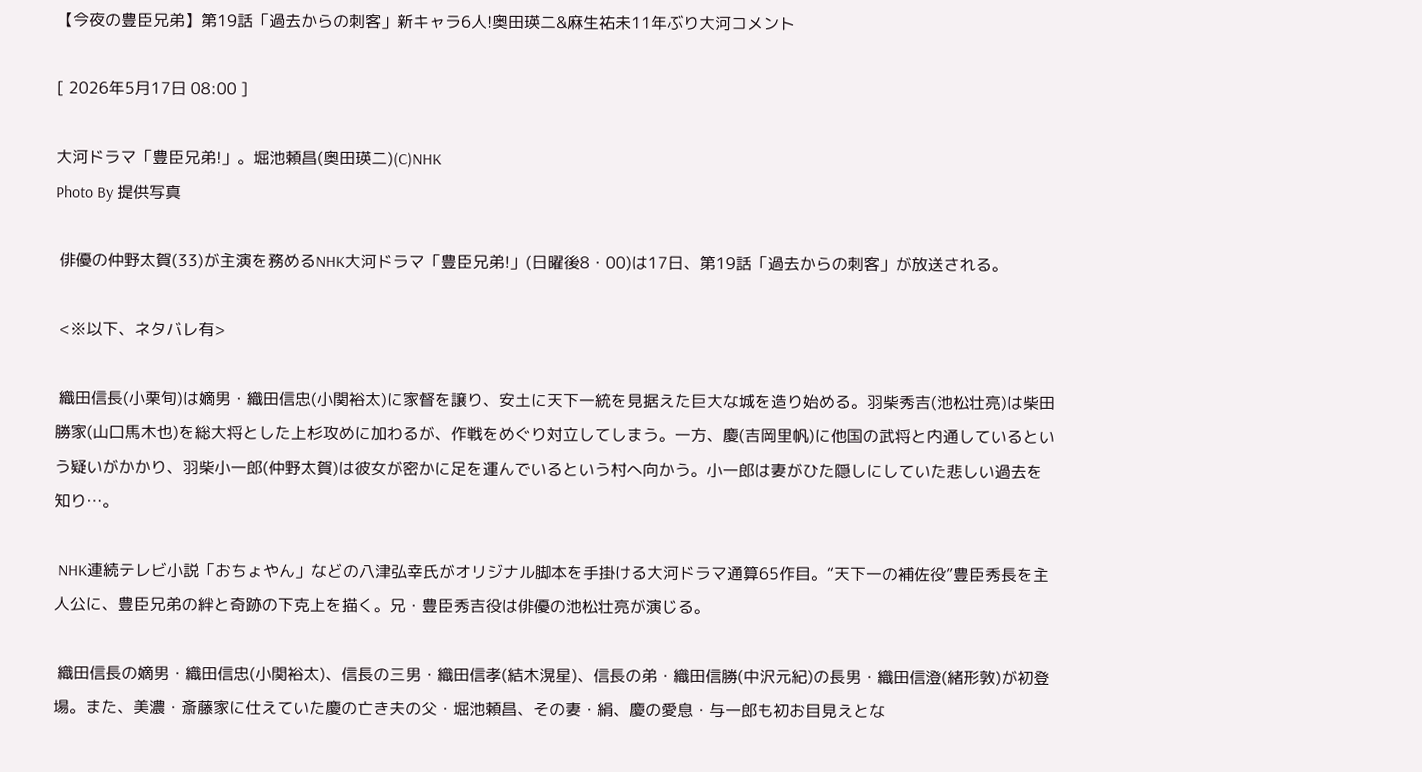【今夜の豊臣兄弟】第19話「過去からの刺客」新キャラ6人!奥田瑛二&麻生祐未11年ぶり大河コメント

[ 2026年5月17日 08:00 ]

大河ドラマ「豊臣兄弟!」。堀池頼昌(奥田瑛二)(C)NHK
Photo By 提供写真

 俳優の仲野太賀(33)が主演を務めるNHK大河ドラマ「豊臣兄弟!」(日曜後8・00)は17日、第19話「過去からの刺客」が放送される。

 <※以下、ネタバレ有>

 織田信長(小栗旬)は嫡男・織田信忠(小関裕太)に家督を譲り、安土に天下一統を見据えた巨大な城を造り始める。羽柴秀吉(池松壮亮)は柴田勝家(山口馬木也)を総大将とした上杉攻めに加わるが、作戦をめぐり対立してしまう。一方、慶(吉岡里帆)に他国の武将と内通しているという疑いがかかり、羽柴小一郎(仲野太賀)は彼女が密かに足を運んでいるという村へ向かう。小一郎は妻がひた隠しにしていた悲しい過去を知り…。

 NHK連続テレビ小説「おちょやん」などの八津弘幸氏がオリジナル脚本を手掛ける大河ドラマ通算65作目。“天下一の補佐役”豊臣秀長を主人公に、豊臣兄弟の絆と奇跡の下克上を描く。兄・豊臣秀吉役は俳優の池松壮亮が演じる。

 織田信長の嫡男・織田信忠(小関裕太)、信長の三男・織田信孝(結木滉星)、信長の弟・織田信勝(中沢元紀)の長男・織田信澄(緒形敦)が初登場。また、美濃・斎藤家に仕えていた慶の亡き夫の父・堀池頼昌、その妻・絹、慶の愛息・与一郎も初お目見えとな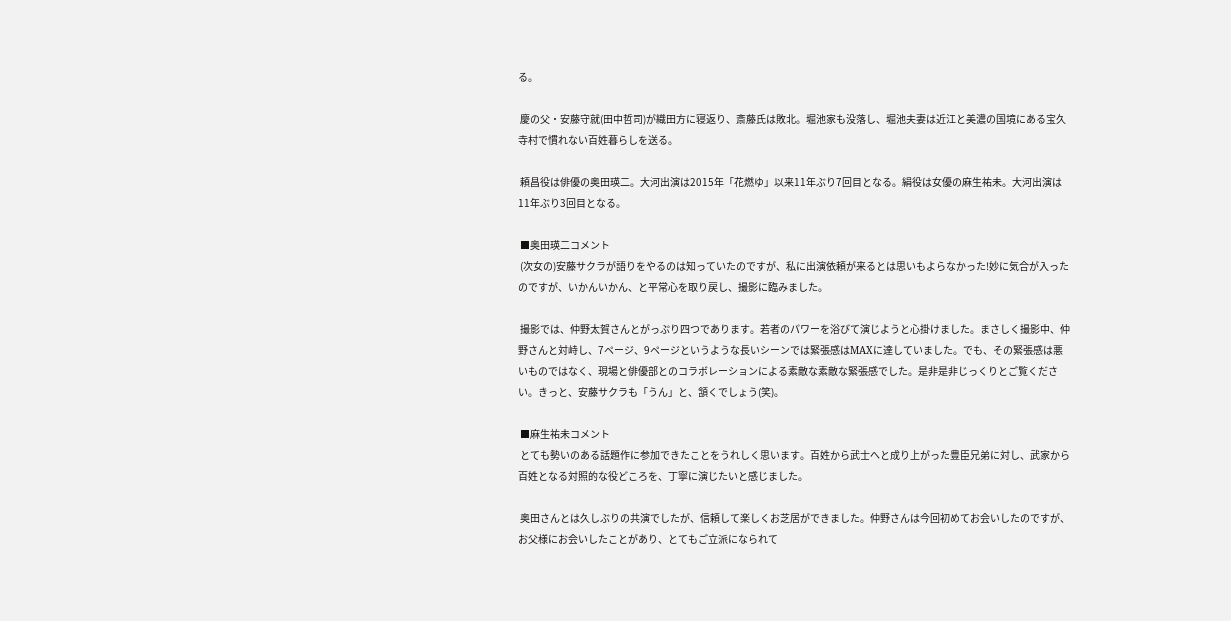る。

 慶の父・安藤守就(田中哲司)が織田方に寝返り、斎藤氏は敗北。堀池家も没落し、堀池夫妻は近江と美濃の国境にある宝久寺村で慣れない百姓暮らしを送る。

 頼昌役は俳優の奥田瑛二。大河出演は2015年「花燃ゆ」以来11年ぶり7回目となる。絹役は女優の麻生祐未。大河出演は11年ぶり3回目となる。

 ■奥田瑛二コメント
 (次女の)安藤サクラが語りをやるのは知っていたのですが、私に出演依頼が来るとは思いもよらなかった!妙に気合が入ったのですが、いかんいかん、と平常心を取り戻し、撮影に臨みました。

 撮影では、仲野太賀さんとがっぷり四つであります。若者のパワーを浴びて演じようと心掛けました。まさしく撮影中、仲野さんと対峙し、7ページ、9ページというような長いシーンでは緊張感はMAXに達していました。でも、その緊張感は悪いものではなく、現場と俳優部とのコラボレーションによる素敵な素敵な緊張感でした。是非是非じっくりとご覧ください。きっと、安藤サクラも「うん」と、頷くでしょう(笑)。

 ■麻生祐未コメント
 とても勢いのある話題作に参加できたことをうれしく思います。百姓から武士へと成り上がった豊臣兄弟に対し、武家から百姓となる対照的な役どころを、丁寧に演じたいと感じました。

 奥田さんとは久しぶりの共演でしたが、信頼して楽しくお芝居ができました。仲野さんは今回初めてお会いしたのですが、お父様にお会いしたことがあり、とてもご立派になられて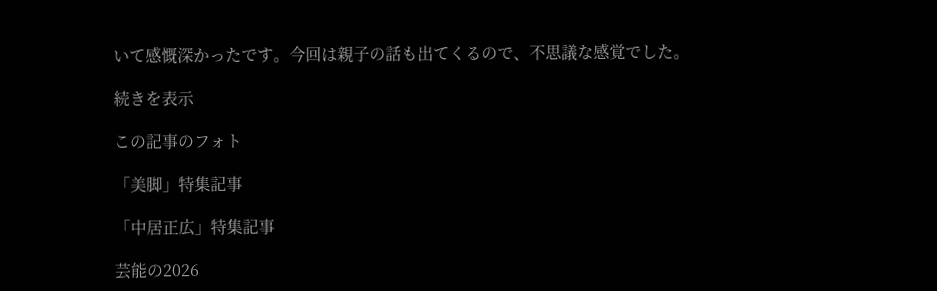いて感慨深かったです。今回は親子の話も出てくるので、不思議な感覚でした。

続きを表示

この記事のフォト

「美脚」特集記事

「中居正広」特集記事

芸能の2026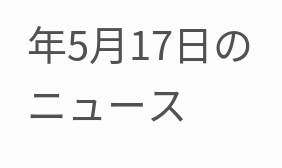年5月17日のニュース